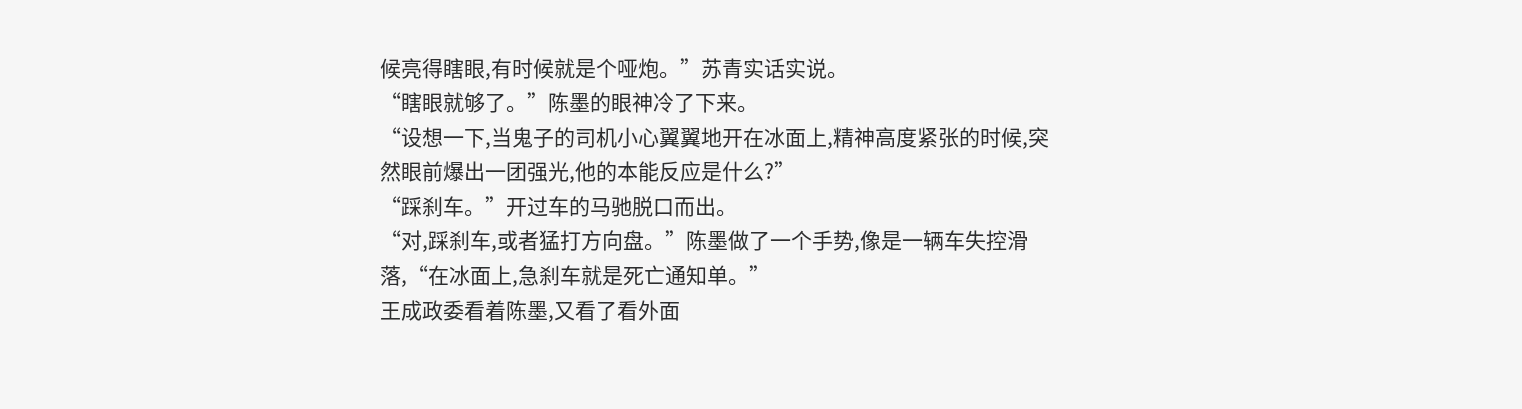候亮得瞎眼,有时候就是个哑炮。”苏青实话实说。
“瞎眼就够了。”陈墨的眼神冷了下来。
“设想一下,当鬼子的司机小心翼翼地开在冰面上,精神高度紧张的时候,突然眼前爆出一团强光,他的本能反应是什么?”
“踩刹车。”开过车的马驰脱口而出。
“对,踩刹车,或者猛打方向盘。”陈墨做了一个手势,像是一辆车失控滑落,“在冰面上,急刹车就是死亡通知单。”
王成政委看着陈墨,又看了看外面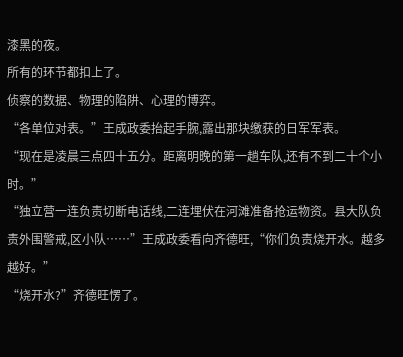漆黑的夜。
所有的环节都扣上了。
侦察的数据、物理的陷阱、心理的博弈。
“各单位对表。”王成政委抬起手腕,露出那块缴获的日军军表。
“现在是凌晨三点四十五分。距离明晚的第一趟车队,还有不到二十个小时。”
“独立营一连负责切断电话线,二连埋伏在河滩准备抢运物资。县大队负责外围警戒,区小队……”王成政委看向齐德旺,“你们负责烧开水。越多越好。”
“烧开水?”齐德旺愣了。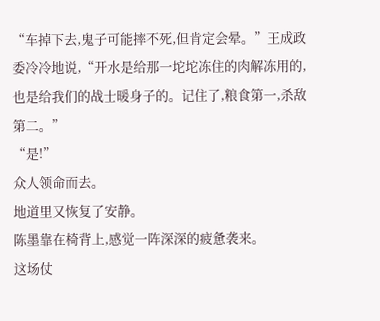“车掉下去,鬼子可能摔不死,但肯定会晕。”王成政委冷冷地说,“开水是给那一坨坨冻住的肉解冻用的,也是给我们的战士暖身子的。记住了,粮食第一,杀敌第二。”
“是!”
众人领命而去。
地道里又恢复了安静。
陈墨靠在椅背上,感觉一阵深深的疲惫袭来。
这场仗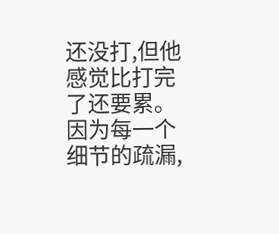还没打,但他感觉比打完了还要累。
因为每一个细节的疏漏,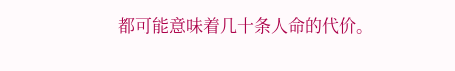都可能意味着几十条人命的代价。